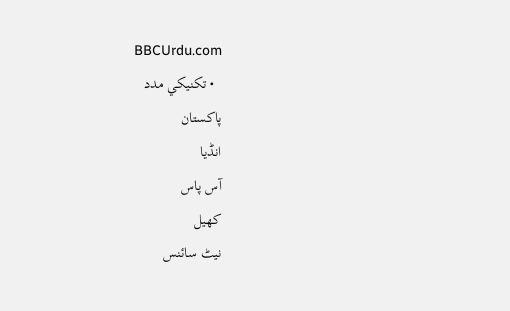BBCUrdu.com
  • تکنيکي مدد
پاکستان
انڈیا
آس پاس
کھیل
نیٹ سائنس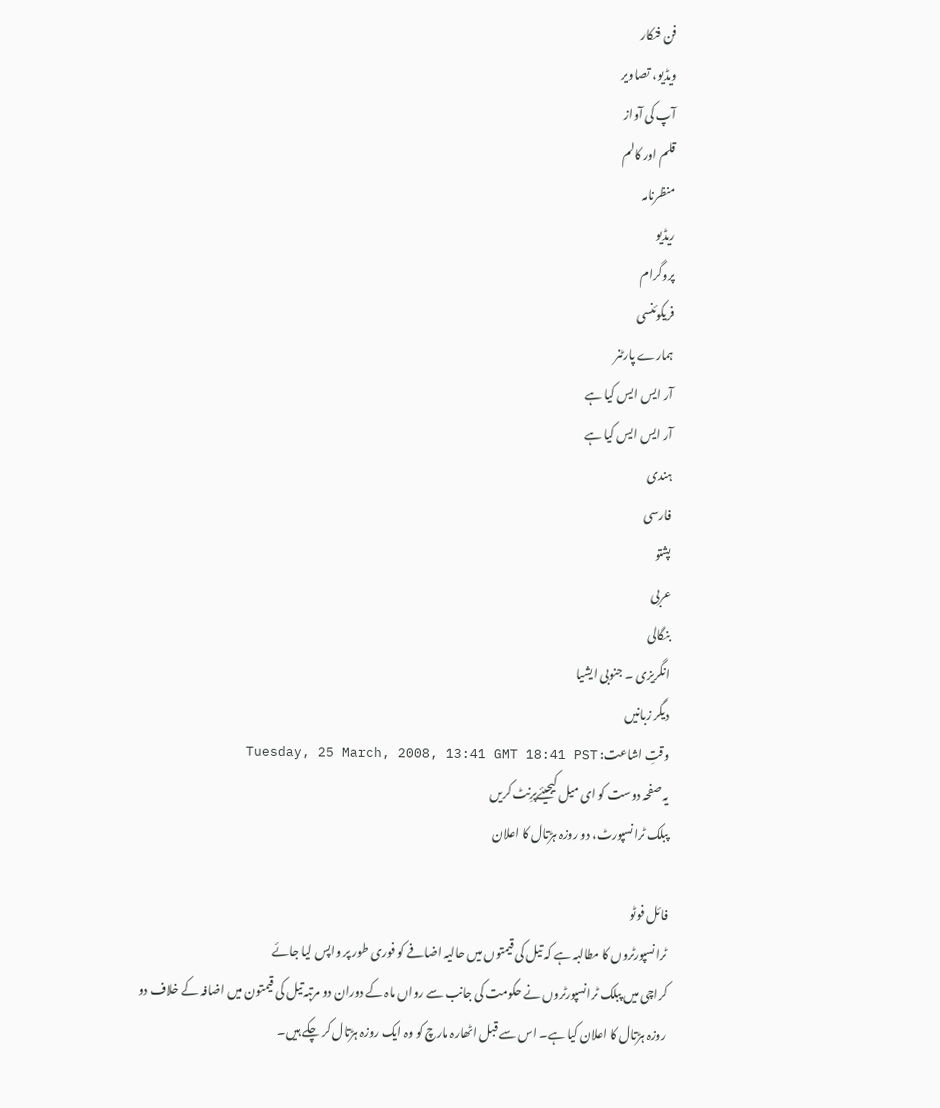فن فنکار
ویڈیو، تصاویر
آپ کی آواز
قلم اور کالم
منظرنامہ
ریڈیو
پروگرام
فریکوئنسی
ہمارے پارٹنر
آر ایس ایس کیا ہے
آر ایس ایس کیا ہے
ہندی
فارسی
پشتو
عربی
بنگالی
انگریزی ۔ جنوبی ایشیا
دیگر زبانیں
وقتِ اشاعت: Tuesday, 25 March, 2008, 13:41 GMT 18:41 PST
یہ صفحہ دوست کو ای میل کیجیئےپرِنٹ کریں
پبلک ٹرانسپورٹ، دو روزہ ہڑتال کا اعلان

فائل فوٹو
ٹرانسپورٹروں کا مطالبہ ہے کہ تیل کی قیمتوں میں حالیہ اضافے کو فوری طور پر واپس لیا جائے
کراچی میں پبلک ٹرانسپورٹروں نے حکومت کی جانب سے رواں ماہ کے دوران دو مرتبہ تیل کی قیمتون میں اضافہ کے خلاف دو روزہ ہڑتال کا اعلان کیا ہے۔ اس سے قبل اٹھارہ مارچ کو وہ ایک روزہ ہڑتال کر چکے ہیں۔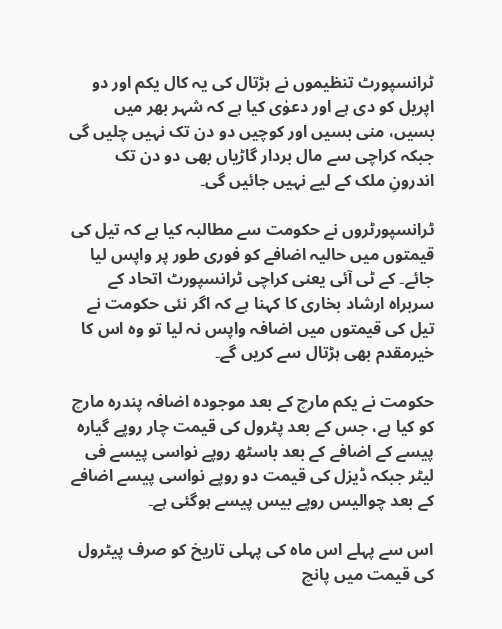ٹرانسپورٹ تنظیموں نے ہڑتال کی یہ کال یکم اور دو اپریل کو دی ہے اور دعوٰی کیا ہے کہ شہر بھر میں بسیں، منی بسیں اور کوچیں دو دن تک نہیں چلیں گی جبکہ کراچی سے مال بردار گاڑیاں بھی دو دن تک اندرونِ ملک کے لیے نہیں جائیں گی۔

ٹرانسپورٹروں نے حکومت سے مطالبہ کیا ہے کہ تیل کی قیمتوں میں حالیہ اضافے کو فوری طور پر واپس لیا جائے۔ کے ٹی آئی یعنی کراچی ٹرانسپورٹ اتحاد کے سربراہ ارشاد بخاری کا کہنا ہے کہ اگر نئی حکومت نے تیل کی قیمتوں میں اضافہ واپس نہ لیا تو وہ اس کا خیرمقدم بھی ہڑتال سے کریں گے۔

حکومت نے یکم مارچ کے بعد موجودہ اضافہ پندرہ مارچ کو کیا ہے، جس کے بعد پٹرول کی قیمت چار روپے گیارہ پیسے کے اضافے کے بعد باسٹھ روپے نواسی پیسے فی لیٹر جبکہ ڈیزل کی قیمت دو روپے نواسی پیسے اضافے کے بعد چوالیس روپے بیس پیسے ہوگئی ہے۔

اس سے پہلے اس ماہ کی پہلی تاریخ کو صرف پیٹرول کی قیمت میں پانچ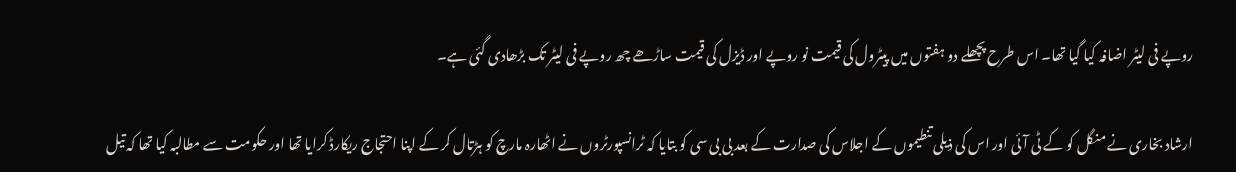روپے فی لیٹر اضافہ کیا گیا تھا۔ اس طرح پچھلے دو ہفتوں میں پیٹرول کی قیمت نو روپے اور ڈیزل کی قیمت ساڑھے چھ روپے فی لیٹر تک بڑھادی گئی ہے۔

ارشاد بخاری نے منگل کو کے ٹی آئی اور اس کی ذیلی تنطیموں کے اجلاس کی صدارت کے بعد بی بی سی کو بتایا کہ ٹرانسپورٹروں نے اٹھارہ مارچ کو ہڑتال کر کے اپنا احتجاج ریکارڈ کرایا تھا اور حکومت سے مطالبہ کیا تھا کہ تیل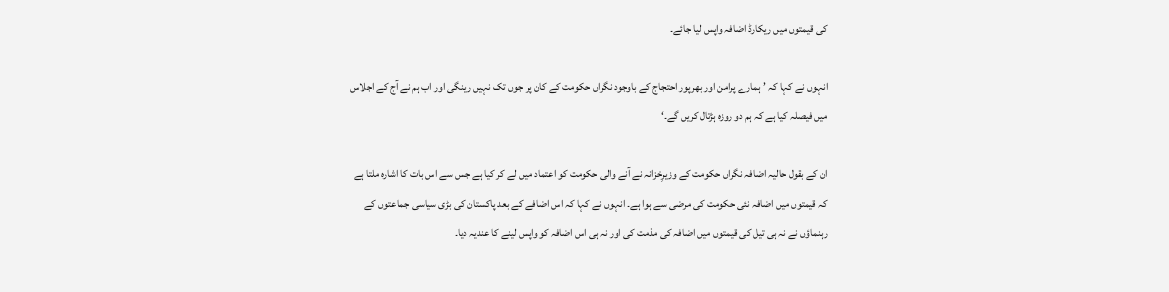کی قیمتوں میں ریکارڈ اضافہ واپس لیا جائے۔

انہوں نے کہا کہ ’ہمارے پرامن اور بھرپور احتجاج کے باوجود نگراں حکومت کے کان پر جوں تک نہیں رینگی اور اب ہم نے آج کے اجلاس میں فیصلہ کیا ہے کہ ہم دو روزہ ہڑتال کریں گے۔‘

ان کے بقول حالیہ اضافہ نگراں حکومت کے وزیرِخزانہ نے آنے والی حکومت کو اعتماد میں لے کر کیا ہے جس سے اس بات کا اشارہ ملتا ہے کہ قیمتوں میں اضافہ نئی حکومت کی مرضی سے ہوا ہے۔ انہوں نے کہا کہ اس اضافے کے بعد پاکستان کی بڑی سیاسی جماعتوں کے رہنماؤں نے نہ ہی تیل کی قیمتوں میں اضافہ کی مذمت کی اور نہ ہی اس اضافہ کو واپس لینے کا عندیہ دیا۔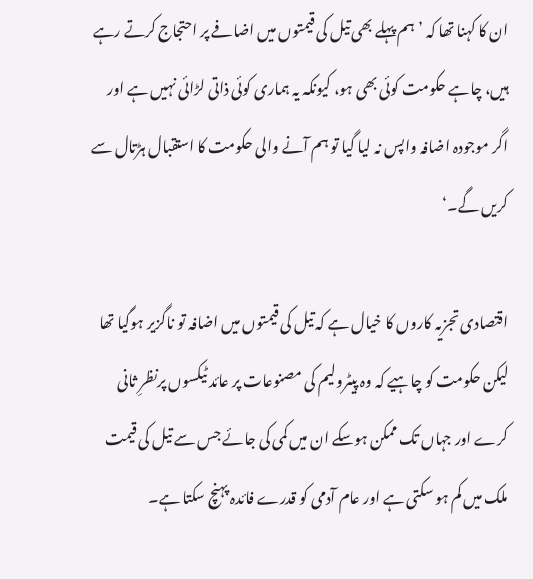ان کا کہنا تھا کہ ’ہم پہلے بھی تیل کی قیمتوں میں اضافے پر احتجاج کرتے رہے ہیں، چاہے حکومت کوئی بھی ہو، کیونکہ یہ ہماری کوئی ذاتی لڑائی نہیں ہے اور اگر موجودہ اضافہ واپس نہ لیا گیا تو ہم آنے والی حکومت کا استقبال ہڑتال سے کریں گے۔‘

اقتصادی تجزیہ کاروں کا خیال ہے کہ تیل کی قیمتوں میں اضافہ تو ناگزیر ہوگیا تھا لیکن حکومت کو چاہیے کہ وہ پیٹرولیم کی مصنوعات پر عائد ٹیکسوں پرنظرِ ثانی کرے اور جہاں تک ممکن ہوسکے ان میں کمی کی جائے جس سے تیل کی قیمت ملک میں کم ہو سکتی ہے اور عام آدمی کو قدرے فائدہ پہنچ سکتا ہے۔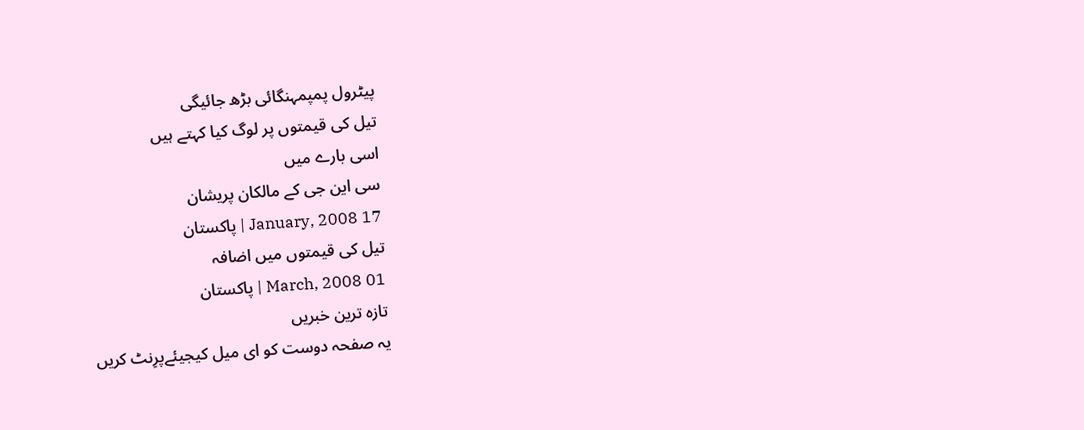پیٹرول پمپمہنگائی بڑھ جائیگی
تیل کی قیمتوں پر لوگ کیا کہتے ہیں
اسی بارے میں
سی این جی کے مالکان پریشان
17 January, 2008 | پاکستان
تیل کی قیمتوں میں اضافہ
01 March, 2008 | پاکستان
تازہ ترین خبریں
یہ صفحہ دوست کو ای میل کیجیئےپرِنٹ کریں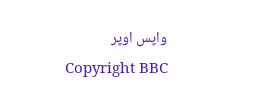واپس اوپر
Copyright BBC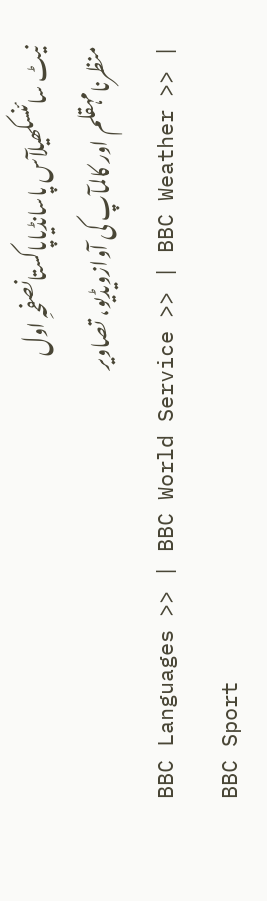نیٹ سائنسکھیلآس پاسانڈیاپاکستانصفحہِ اول
منظرنامہقلم اور کالمآپ کی آوازویڈیو، تصاویر
BBC Languages >> | BBC World Service >> | BBC Weather >> | BBC Sport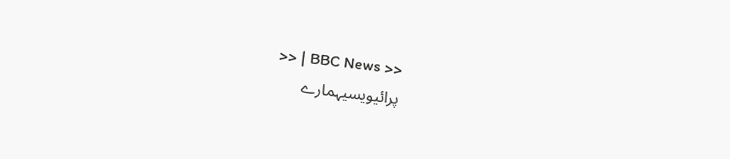>> | BBC News >>
پرائیویسیہمارے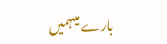بارے میںہمیں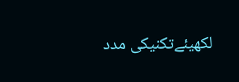لکھیئےتکنیکی مدد